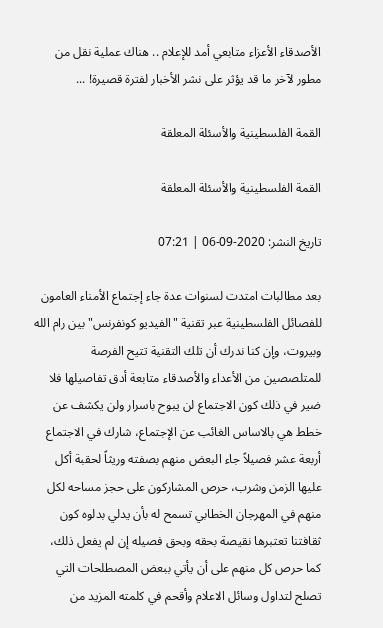الأصدقاء الأعزاء متابعي أمد للإعلام .. هناك عملية نقل من مطور لآخر ما قد يؤثر على نشر الأخبار لفترة قصيرة! ...

القمة الفلسطينية والأسئلة المعلقة

القمة الفلسطينية والأسئلة المعلقة

تاريخ النشر: 2020-09-06 | 07:21

بعد مطالبات امتدت لسنوات عدة جاء إجتماع الأمناء العامون للفصائل الفلسطينية عبر تقنية "الفيديو كونفرنس" بين رام الله وبيروت، وإن كنا ندرك أن تلك التقنية تتيح الفرصة للمتلصصين من الأعداء والأصدقاء متابعة أدق تفاصيلها فلا ضير في ذلك كون الاجتماع لن يبوح باسرار ولن يكشف عن خطط هي بالاساس الغائب عن الإجتماع، شارك في الاجتماع أربعة عشر فصيلاً جاء البعض منهم بصفته وريثاً لحقبة أكل عليها الزمن وشرب، حرص المشاركون على حجز مساحه لكل منهم في المهرجان الخطابي تسمح له بأن يدلي بدلوه كون ثقافتنا تعتبرها نقيصة بحقه وبحق فصيله إن لم يفعل ذلك، كما حرص كل منهم على أن يأتي ببعض المصطلحات التي تصلح لتداول وسائل الاعلام وأقحم في كلمته المزيد من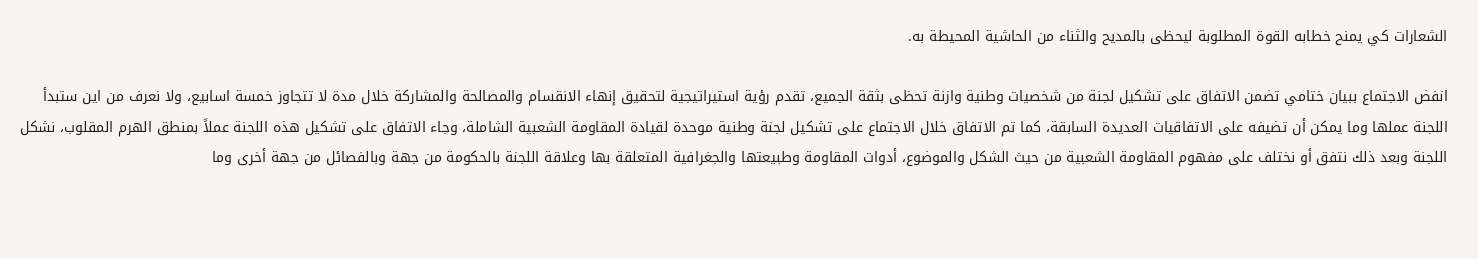الشعارات كي يمنح خطابه القوة المطلوبة ليحظى بالمديح والثناء من الحاشية المحيطة به.

انفض الاجتماع ببيان ختامي تضمن الاتفاق على تشكيل لجنة من شخصيات وطنية وازنة تحظى بثقة الجميع، تقدم رؤية استيراتيجية لتحقيق إنهاء الانقسام والمصالحة والمشاركة خلال مدة لا تتجاوز خمسة اسابيع، ولا نعرف من اين ستبدأ اللجنة عملها وما يمكن أن تضيفه على الاتفاقيات العديدة السابقة، كما تم الاتفاق خلال الاجتماع على تشكيل لجنة وطنية موحدة لقيادة المقاومة الشعبية الشاملة، وجاء الاتفاق على تشكيل هذه اللجنة عملاً بمنطق الهرم المقلوب، نشكل اللجنة وبعد ذلك نتفق أو نختلف على مفهوم المقاومة الشعبية من حيث الشكل والموضوع، أدوات المقاومة وطبيعتها والجغرافية المتعلقة بها وعلاقة اللجنة بالحكومة من جهة وبالفصائل من جهة أخرى وما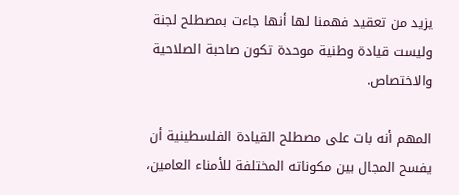يزيد من تعقيد فهمنا لها أنها جاءت بمصطلح لجنة وليست قيادة وطنية موحدة تكون صاحبة الصلاحية والاختصاص.

المهم أنه بات على مصطلح القيادة الفلسطينية أن يفسح المجال بين مكوناته المختلفة للأمناء العامين،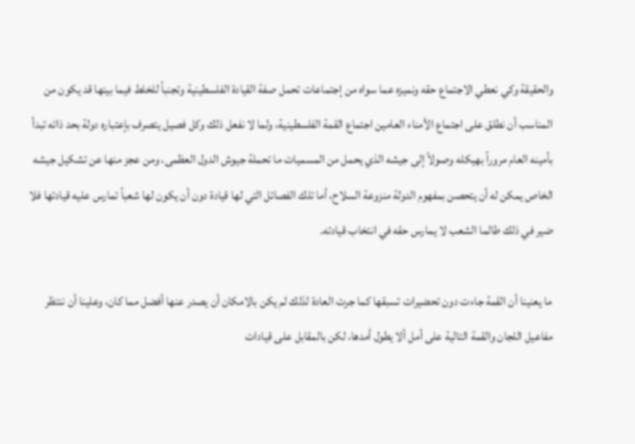والحقيقة وكي نعطي الاجتماع حقه ونميزه عما سواه من إجتماعات تحمل صفة القيادة الفلسطينية وتجنباً للخلط فيما بينها قد يكون من المناسب أن نطلق على اجتماع الأمناء العامين اجتماع القمة الفلسطينية، ولما لا نفعل ذلك وكل فصيل يتصرف بإعتباره دولة بحد ذاته تبدأ بأمينه العام مروراً بهيكله وصولاً إلى جيشه الذي يحمل من المسميات ما تحملة جيوش الدول العظمى، ومن عجز منها عن تشكيل جيشه الخاص يمكن له أن يتحصن بمفهوم الدولة منزوعة السلاح، أما تلك الفصائل التي لها قيادة دون أن يكون لها شعباً تمارس عليه قيادتها فلا ضير في ذلك طالما الشعب لا يمارس حقه في انتخاب قيادته.

ما يعنينا أن القمة جاءت دون تحضيرات تسبقها كما جرت العادة لذلك لم يكن بالامكان أن يصدر عنها أفضل مما كان، وعلينا أن ننتظر مفاعيل اللجان والقمة التالية على أمل ألا يطول أمدها، لكن بالمقابل على قيادات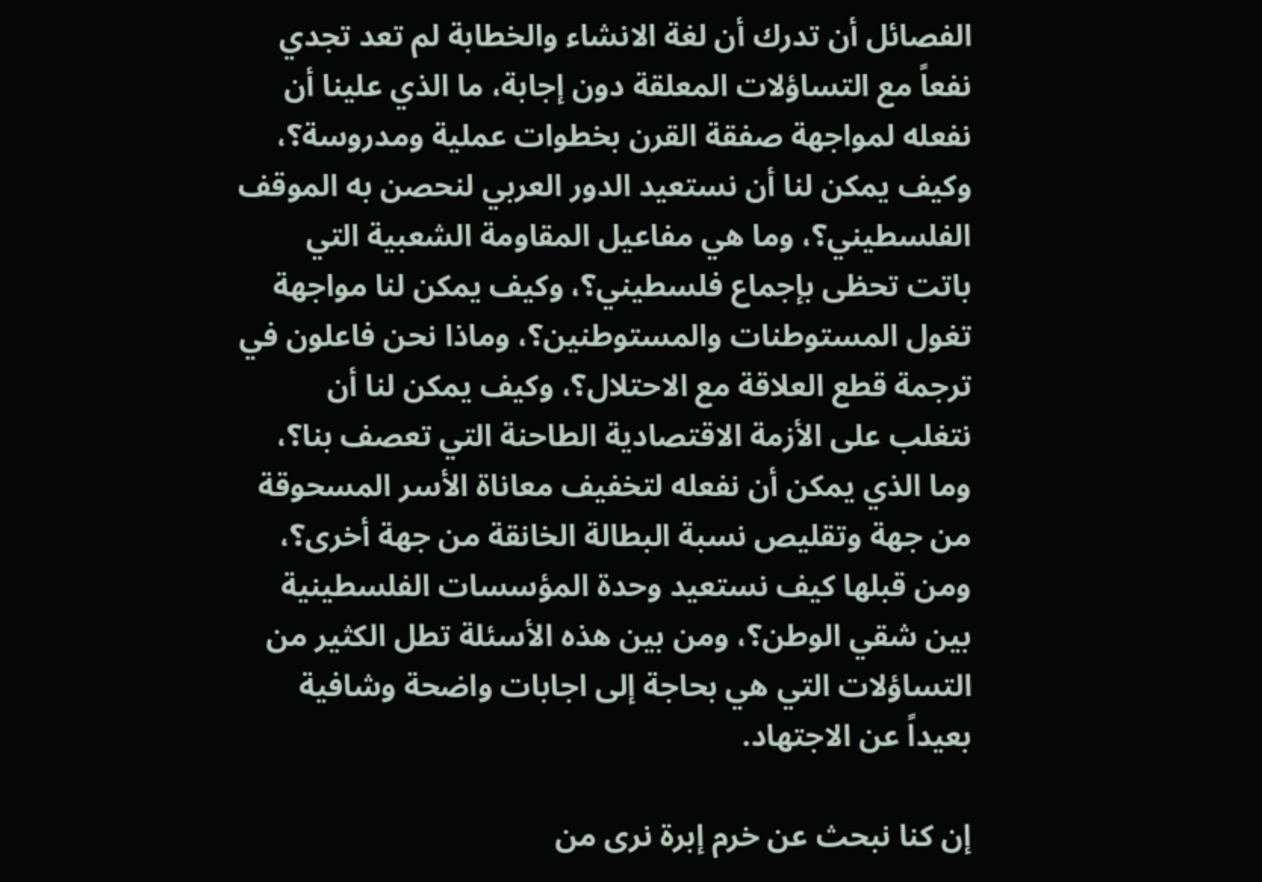الفصائل أن تدرك أن لغة الانشاء والخطابة لم تعد تجدي نفعاً مع التساؤلات المعلقة دون إجابة، ما الذي علينا أن نفعله لمواجهة صفقة القرن بخطوات عملية ومدروسة؟، وكيف يمكن لنا أن نستعيد الدور العربي لنحصن به الموقف الفلسطيني؟، وما هي مفاعيل المقاومة الشعبية التي باتت تحظى بإجماع فلسطيني؟، وكيف يمكن لنا مواجهة تغول المستوطنات والمستوطنين؟، وماذا نحن فاعلون في ترجمة قطع العلاقة مع الاحتلال؟، وكيف يمكن لنا أن نتغلب على الأزمة الاقتصادية الطاحنة التي تعصف بنا؟، وما الذي يمكن أن نفعله لتخفيف معاناة الأسر المسحوقة من جهة وتقليص نسبة البطالة الخانقة من جهة أخرى؟، ومن قبلها كيف نستعيد وحدة المؤسسات الفلسطينية بين شقي الوطن؟، ومن بين هذه الأسئلة تطل الكثير من التساؤلات التي هي بحاجة إلى اجابات واضحة وشافية بعيداً عن الاجتهاد.

إن كنا نبحث عن خرم إبرة نرى من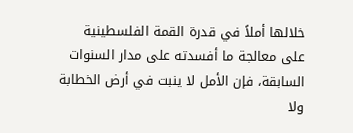خلالها أملاً في قدرة القمة الفلسطينية على معالجة ما أفسدته على مدار السنوات السابقة، فإن الأمل لا ينبت في أرض الخطابة ولا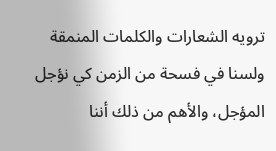ترويه الشعارات والكلمات المنمقة ولسنا في فسحة من الزمن كي نؤجل المؤجل، والأهم من ذلك أننا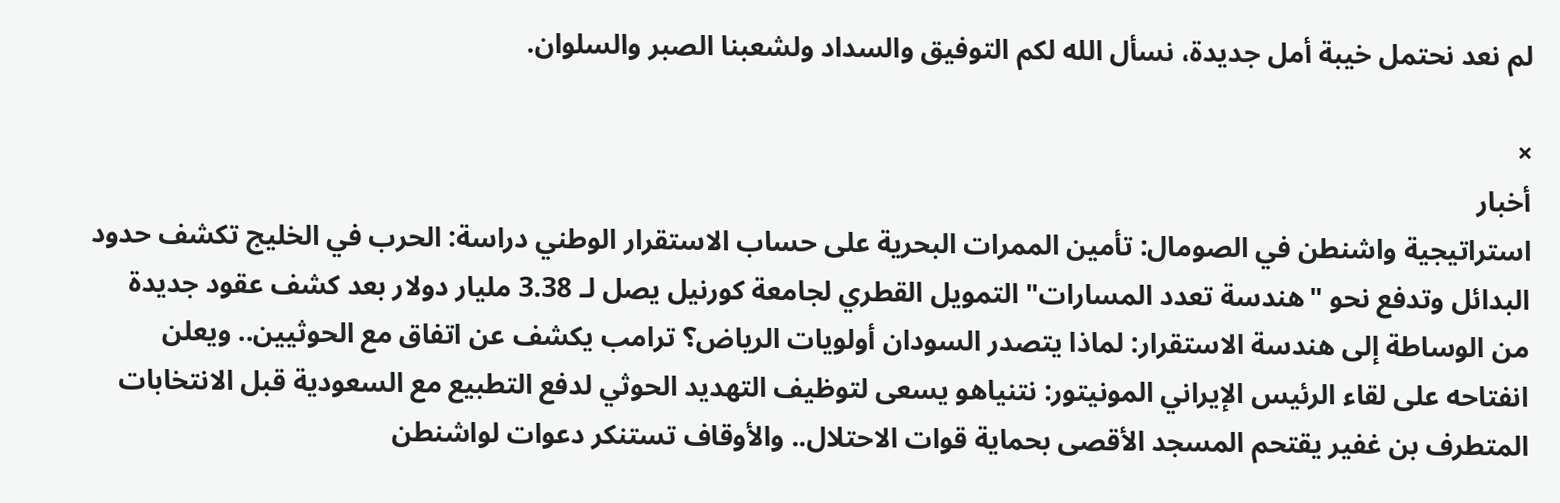لم نعد نحتمل خيبة أمل جديدة، نسأل الله لكم التوفيق والسداد ولشعبنا الصبر والسلوان.

×
أخبار
استراتيجية واشنطن في الصومال: تأمين الممرات البحرية على حساب الاستقرار الوطني دراسة: الحرب في الخليج تكشف حدود البدائل وتدفع نحو "هندسة تعدد المسارات" التمويل القطري لجامعة كورنيل يصل لـ 3.38 مليار دولار بعد كشف عقود جديدة من الوساطة إلى هندسة الاستقرار: لماذا يتصدر السودان أولويات الرياض؟ ترامب يكشف عن اتفاق مع الحوثيين.. ويعلن انفتاحه على لقاء الرئيس الإيراني المونيتور: نتنياهو يسعى لتوظيف التهديد الحوثي لدفع التطبيع مع السعودية قبل الانتخابات المتطرف بن غفير يقتحم المسجد الأقصى بحماية قوات الاحتلال.. والأوقاف تستنكر دعوات لواشنطن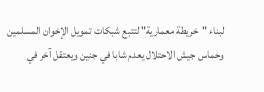لبناء "خريطة معمارية" لتتبع شبكات تمويل الإخوان المسلمين وحماس جيش الاحتلال يعدم شابا في جنين ويعتقل آخر في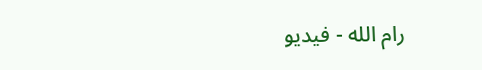رام الله - فيديو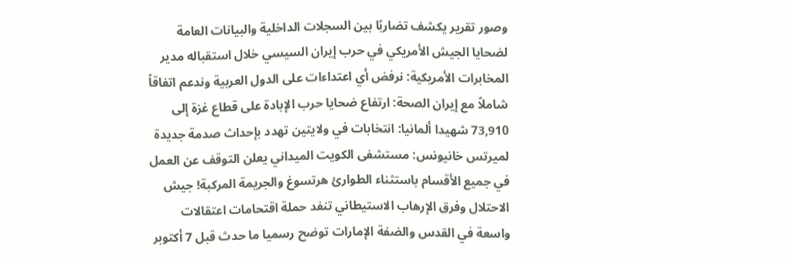وصور تقرير يكشف تضاربًا بين السجلات الداخلية والبيانات العامة لضحايا الجيش الأمريكي في حرب إيران السيسي خلال استقباله مدير المخابرات الأمريكية: نرفض أي اعتداءات على الدول العربية وندعم اتفاقاً شاملاً مع إيران الصحة: ارتفاع ضحايا حرب الإبادة على قطاع غزة إلى 73,910 شهيدا ألمانيا: انتخابات في ولايتين تهدد بإحداث صدمة جديدة لميرتس خانيونس: مستشفى الكويت الميداني يعلن التوقف عن العمل في جميع الأقسام باستثناء الطوارئ هرتسوغ والجريمة المركبة! جيش الاحتلال وفرق الإرهاب الاستيطاني تنفد حملة اقتحامات اعتقالات واسعة في القدس والضفة الإمارات توضح رسميا ما حدث قبل 7 أكتوبر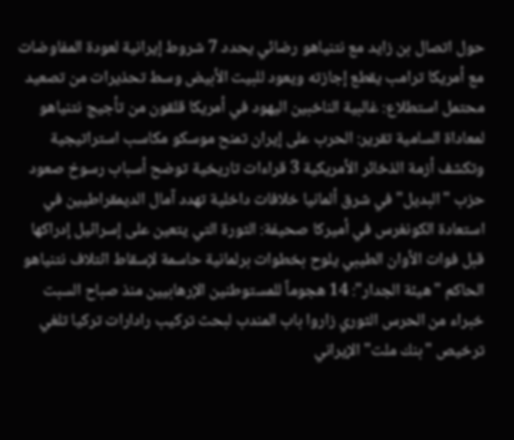حول اتصال بن زايد مع نتنياهو رضائي يحدد 7 شروط إيرانية لعودة المفاوضات مع أمريكا ترامب يقطع إجازته ويعود للبيت الأبيض وسط تحذيرات من تصعيد محتمل استطلاع: غالبية الناخبين اليهود في أمريكا قلقون من تأجيج نتنياهو لمعاداة السامية تقرير: الحرب على إيران تمنح موسكو مكاسب استراتيجية وتكشف أزمة الذخائر الأمريكية 3 قراءات تاريخية توضح أسباب رسوخ صعود حزب "البديل" في شرق ألمانيا خلافات داخلية تهدد آمال الديمقراطيين في استعادة الكونغرس في أميركا صحيفة: الثورة التي يتعين على إسرائيل إدراكها قبل فوات الأوان الطيبي يلوح بخطوات برلمانية حاسمة لإسقاط ائتلاف نتنياهو الحاكم "هيئة الجدار": 14 هجوماً للمستوطنين الإرهابيين منذ صباح السبت خبراء من الحرس الثوري زاروا باب المندب لبحث تركيب رادارات تركيا تلغي ترخيص "بنك ملت" الإيراني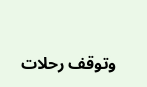وتوقف رحلات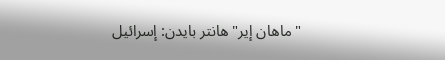"ماهان إير" هانتر بايدن: إسرائيل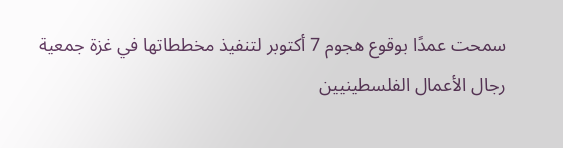سمحت عمدًا بوقوع هجوم 7 أكتوبر لتنفيذ مخططاتها في غزة جمعية رجال الأعمال الفلسطينيين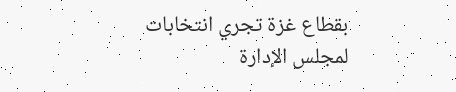بقطاع غزة تجري انتخابات لمجلس الإدارة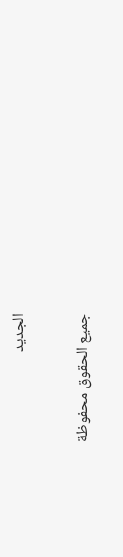الجديد

جميع الحقوق محفوظة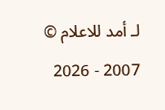لـ أمد للاعلام © 2007 - 2026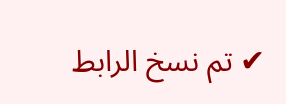✔ تم نسخ الرابط